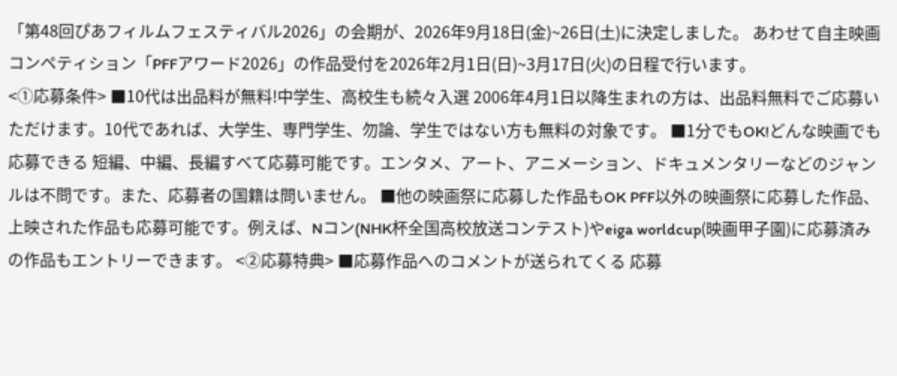「第48回ぴあフィルムフェスティバル2026」の会期が、2026年9月18日(金)~26日(土)に決定しました。 あわせて自主映画コンペティション「PFFアワード2026」の作品受付を2026年2月1日(日)~3月17日(火)の日程で行います。
<①応募条件> ■10代は出品料が無料!中学生、高校生も続々入選 2006年4月1日以降生まれの方は、出品料無料でご応募いただけます。10代であれば、大学生、専門学生、勿論、学生ではない方も無料の対象です。 ■1分でもOK!どんな映画でも応募できる 短編、中編、長編すべて応募可能です。エンタメ、アート、アニメーション、ドキュメンタリーなどのジャンルは不問です。また、応募者の国籍は問いません。 ■他の映画祭に応募した作品もOK PFF以外の映画祭に応募した作品、上映された作品も応募可能です。例えば、Nコン(NHK杯全国高校放送コンテスト)やeiga worldcup(映画甲子園)に応募済みの作品もエントリーできます。 <②応募特典> ■応募作品へのコメントが送られてくる 応募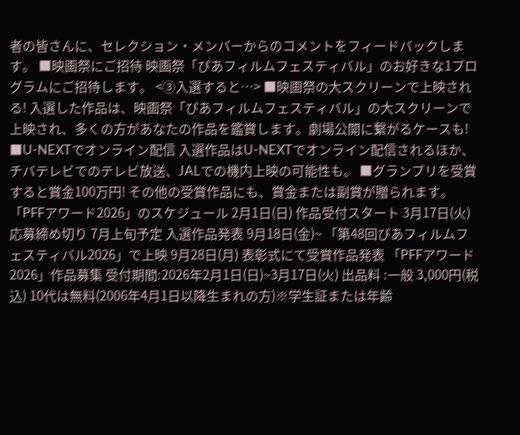者の皆さんに、セレクション・メンバーからのコメントをフィードバックします。 ■映画祭にご招待 映画祭「ぴあフィルムフェスティバル」のお好きな1プログラムにご招待します。 <③入選すると…> ■映画祭の大スクリーンで上映される! 入選した作品は、映画祭「ぴあフィルムフェスティバル」の大スクリーンで上映され、多くの方があなたの作品を鑑賞します。劇場公開に繋がるケースも! ■U-NEXTでオンライン配信 入選作品はU-NEXTでオンライン配信されるほか、チバテレビでのテレビ放送、JALでの機内上映の可能性も。 ■グランプリを受賞すると賞金100万円! その他の受賞作品にも、賞金または副賞が贈られます。 「PFFアワード2026」のスケジュール 2月1日(日) 作品受付スタート 3月17日(火) 応募締め切り 7月上旬予定 入選作品発表 9月18日(金)~ 「第48回ぴあフィルムフェスティバル2026」で上映 9月28日(月) 表彰式にて受賞作品発表 「PFFアワード2026」作品募集 受付期間:2026年2月1日(日)~3月17日(火) 出品料 :一般 3,000円(税込) 10代は無料(2006年4月1日以降生まれの方)※学生証または年齢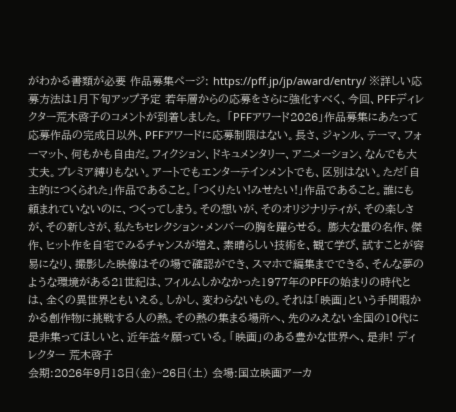がわかる書類が必要 作品募集ページ: https://pff.jp/jp/award/entry/ ※詳しい応募方法は1月下旬アップ予定 若年層からの応募をさらに強化すべく、今回、PFFディレクター荒木啓子のコメントが到着しました。 「PFFアワード2026」作品募集にあたって 応募作品の完成日以外、PFFアワードに応募制限はない。長さ、ジャンル、テーマ、フォーマット、何もかも自由だ。フィクション、ドキュメンタリー、アニメーション、なんでも大丈夫。プレミア縛りもない。アートでもエンターテインメントでも、区別はない。ただ「自主的につくられた」作品であること。「つくりたい!みせたい!」作品であること。誰にも頼まれていないのに、つくってしまう。その想いが、そのオリジナリティが、その楽しさが、その新しさが、私たちセレクション・メンバーの胸を躍らせる。 膨大な量の名作、傑作、ヒット作を自宅でみるチャンスが増え、素晴らしい技術を、観て学び、試すことが容易になり、撮影した映像はその場で確認ができ、スマホで編集までできる、そんな夢のような環境がある21世紀は、フィルムしかなかった1977年のPFFの始まりの時代とは、全くの異世界ともいえる。しかし、変わらないもの。それは「映画」という手間暇かかる創作物に挑戦する人の熱。その熱の集まる場所へ、先のみえない全国の10代に是非集ってほしいと、近年益々願っている。「映画」のある豊かな世界へ、是非! ディレクター 荒木啓子
会期:2026年9月18日(金)~26日(土) 会場:国立映画アーカ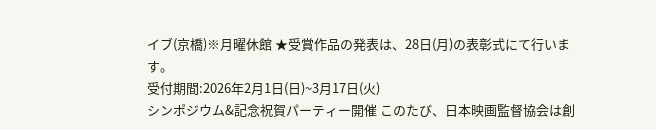イブ(京橋)※月曜休館 ★受賞作品の発表は、28日(月)の表彰式にて行います。
受付期間:2026年2月1日(日)~3月17日(火)
シンポジウム&記念祝賀パーティー開催 このたび、日本映画監督協会は創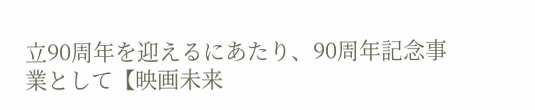立90周年を迎えるにあたり、90周年記念事業として【映画未来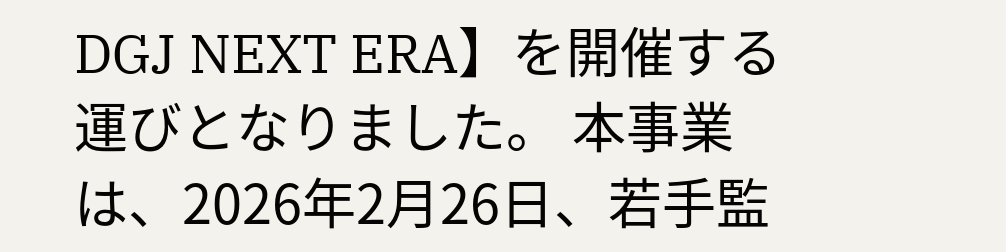DGJ NEXT ERA】を開催する運びとなりました。 本事業は、2026年2月26日、若手監